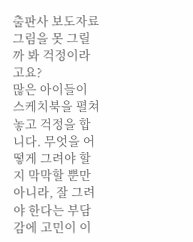출판사 보도자료
그림을 못 그릴까 봐 걱정이라고요?
많은 아이들이 스케치북을 펼쳐 놓고 걱정을 합니다. 무엇을 어떻게 그려야 할지 막막할 뿐만 아니라, 잘 그려야 한다는 부담감에 고민이 이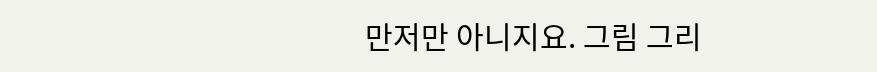만저만 아니지요. 그림 그리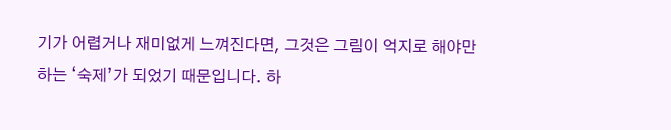기가 어렵거나 재미없게 느껴진다면, 그것은 그림이 억지로 해야만 하는 ‘숙제’가 되었기 때문입니다. 하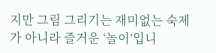지만 그림 그리기는 재미없는 숙제가 아니라 즐거운 ‘놀이’입니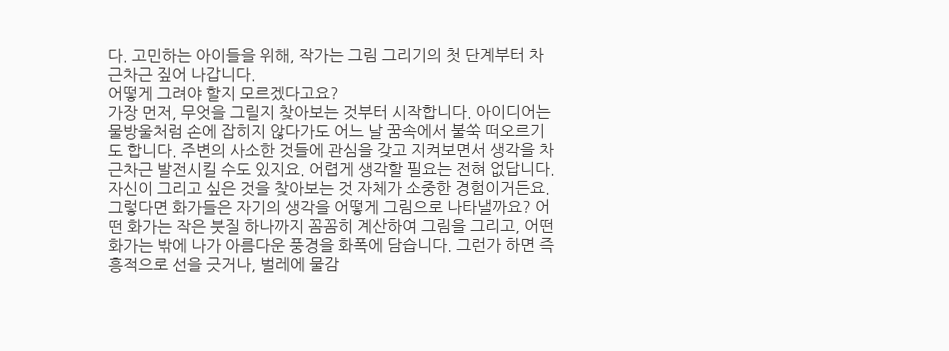다. 고민하는 아이들을 위해, 작가는 그림 그리기의 첫 단계부터 차근차근 짚어 나갑니다.
어떻게 그려야 할지 모르겠다고요?
가장 먼저, 무엇을 그릴지 찾아보는 것부터 시작합니다. 아이디어는 물방울처럼 손에 잡히지 않다가도 어느 날 꿈속에서 불쑥 떠오르기도 합니다. 주변의 사소한 것들에 관심을 갖고 지켜보면서 생각을 차근차근 발전시킬 수도 있지요. 어렵게 생각할 필요는 전혀 없답니다. 자신이 그리고 싶은 것을 찾아보는 것 자체가 소중한 경험이거든요.
그렇다면 화가들은 자기의 생각을 어떻게 그림으로 나타낼까요? 어떤 화가는 작은 붓질 하나까지 꼼꼼히 계산하여 그림을 그리고, 어떤 화가는 밖에 나가 아름다운 풍경을 화폭에 담습니다. 그런가 하면 즉흥적으로 선을 긋거나, 벌레에 물감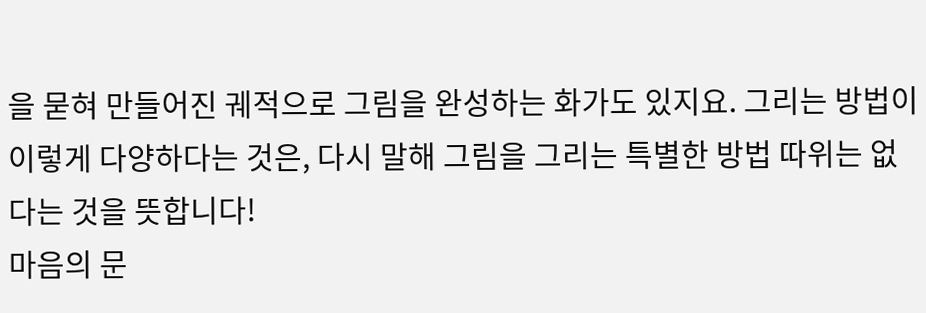을 묻혀 만들어진 궤적으로 그림을 완성하는 화가도 있지요. 그리는 방법이 이렇게 다양하다는 것은, 다시 말해 그림을 그리는 특별한 방법 따위는 없다는 것을 뜻합니다!
마음의 문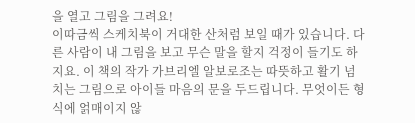을 열고 그림을 그려요!
이따금씩 스케치북이 거대한 산처럼 보일 때가 있습니다. 다른 사람이 내 그림을 보고 무슨 말을 할지 걱정이 들기도 하지요. 이 책의 작가 가브리엘 알보로조는 따뜻하고 활기 넘치는 그림으로 아이들 마음의 문을 두드립니다. 무엇이든 형식에 얽매이지 않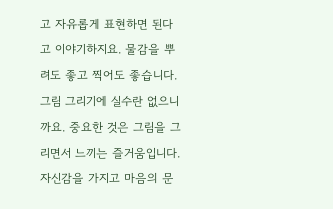고 자유롭게 표현하면 된다고 이야기하지요. 물감을 뿌려도 좋고 찍어도 좋습니다. 그림 그리기에 실수란 없으니까요. 중요한 것은 그림을 그리면서 느끼는 즐거움입니다. 자신감을 가지고 마음의 문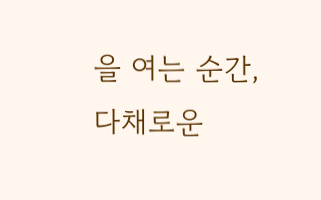을 여는 순간, 다채로운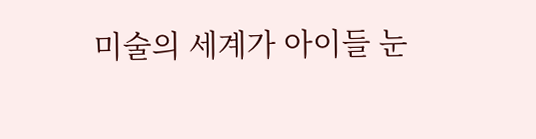미술의 세계가 아이들 눈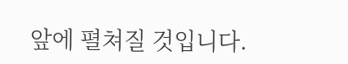앞에 펼쳐질 것입니다.